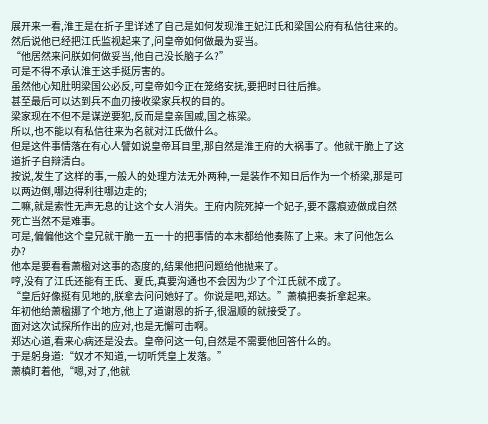展开来一看,淮王是在折子里详述了自己是如何发现淮王妃江氏和梁国公府有私信往来的。
然后说他已经把江氏监视起来了,问皇帝如何做最为妥当。
“他居然来问朕如何做妥当,他自己没长脑子么?”
可是不得不承认淮王这手挺厉害的。
虽然他心知肚明梁国公必反,可皇帝如今正在笼络安抚,要把时日往后推。
甚至最后可以达到兵不血刃接收梁家兵权的目的。
梁家现在不但不是谋逆要犯,反而是皇亲国戚,国之栋梁。
所以,也不能以有私信往来为名就对江氏做什么。
但是这件事情落在有心人譬如说皇帝耳目里,那自然是淮王府的大祸事了。他就干脆上了这道折子自辩清白。
按说,发生了这样的事,一般人的处理方法无外两种,一是装作不知日后作为一个桥梁,那是可以两边倒,哪边得利往哪边走的;
二嘛,就是索性无声无息的让这个女人消失。王府内院死掉一个妃子,要不露痕迹做成自然死亡当然不是难事。
可是,偏偏他这个皇兄就干脆一五一十的把事情的本末都给他奏陈了上来。末了问他怎么办?
他本是要看看萧楹对这事的态度的,结果他把问题给他抛来了。
哼,没有了江氏还能有王氏、夏氏,真要沟通也不会因为少了个江氏就不成了。
“皇后好像挺有见地的,朕拿去问问她好了。你说是吧,郑达。”萧槙把奏折拿起来。
年初他给萧楹挪了个地方,他上了道谢恩的折子,很温顺的就接受了。
面对这次试探所作出的应对,也是无懈可击啊。
郑达心道,看来心病还是没去。皇帝问这一句,自然是不需要他回答什么的。
于是躬身道:“奴才不知道,一切听凭皇上发落。”
萧槙盯着他,“嗯,对了,他就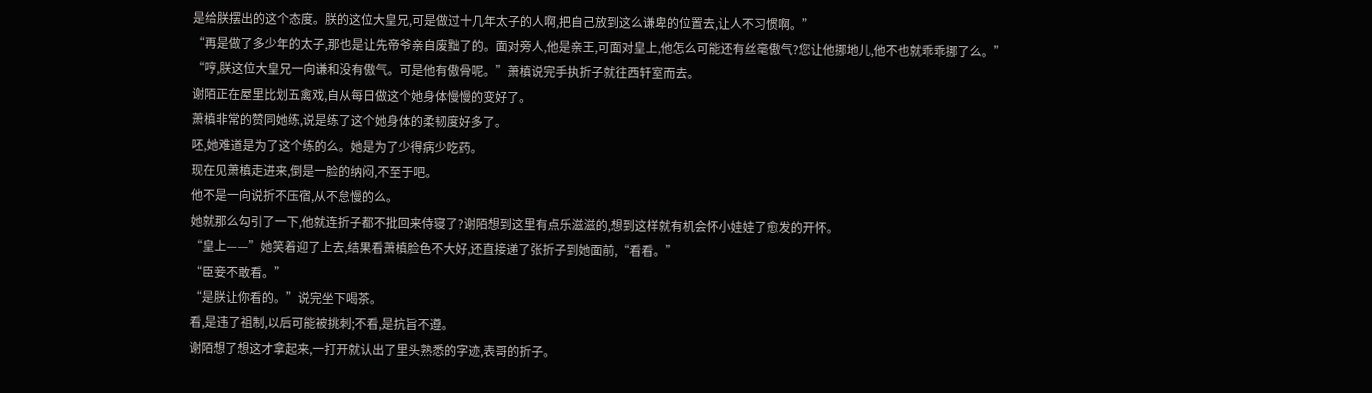是给朕摆出的这个态度。朕的这位大皇兄,可是做过十几年太子的人啊,把自己放到这么谦卑的位置去,让人不习惯啊。”
“再是做了多少年的太子,那也是让先帝爷亲自废黜了的。面对旁人,他是亲王,可面对皇上,他怎么可能还有丝毫傲气?您让他挪地儿,他不也就乖乖挪了么。”
“哼,朕这位大皇兄一向谦和没有傲气。可是他有傲骨呢。”萧槙说完手执折子就往西轩室而去。
谢陌正在屋里比划五禽戏,自从每日做这个她身体慢慢的变好了。
萧槙非常的赞同她练,说是练了这个她身体的柔韧度好多了。
呸,她难道是为了这个练的么。她是为了少得病少吃药。
现在见萧槙走进来,倒是一脸的纳闷,不至于吧。
他不是一向说折不压宿,从不怠慢的么。
她就那么勾引了一下,他就连折子都不批回来侍寝了?谢陌想到这里有点乐滋滋的,想到这样就有机会怀小娃娃了愈发的开怀。
“皇上——”她笑着迎了上去,结果看萧槙脸色不大好,还直接递了张折子到她面前,“看看。”
“臣妾不敢看。”
“是朕让你看的。”说完坐下喝茶。
看,是违了祖制,以后可能被挑刺;不看,是抗旨不遵。
谢陌想了想这才拿起来,一打开就认出了里头熟悉的字迹,表哥的折子。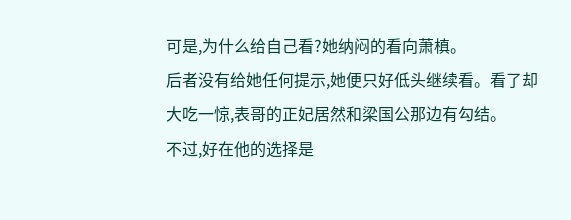可是,为什么给自己看?她纳闷的看向萧槙。
后者没有给她任何提示,她便只好低头继续看。看了却大吃一惊,表哥的正妃居然和梁国公那边有勾结。
不过,好在他的选择是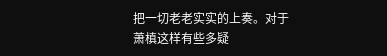把一切老老实实的上奏。对于萧槙这样有些多疑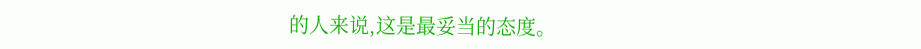的人来说,这是最妥当的态度。